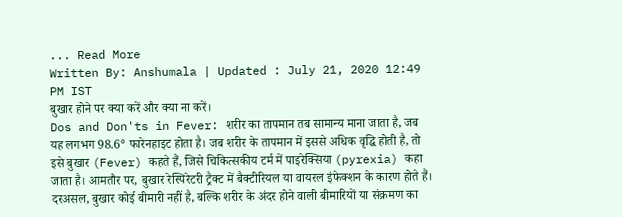... Read More
Written By: Anshumala | Updated : July 21, 2020 12:49 PM IST
बुखार होने पर क्या करें और क्या ना करें।
Dos and Don'ts in Fever: शरीर का तापमान तब सामान्य माना जाता है, जब यह लगभग 98.6° फारेनहाइट होता है। जब शरीर के तापमान में इससे अधिक वृद्धि होती है, तो इसे बुखार (Fever) कहते हैं, जिसे चिकित्सकीय टर्म में पाइरेक्सिया (pyrexia) कहा जाता है। आमतौर पर, बुखार रेस्पिरेटरी ट्रैक्ट में बैक्टीरियल या वायरल इंफेक्शन के कारण होते हैं। दरअसल, बुखार कोई बीमारी नहीं है, बल्कि शरीर के अंदर होने वाली बीमारियों या संक्रमण का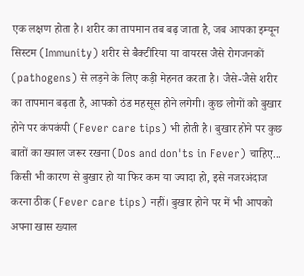एक लक्षण होता है। शरीर का तापमान तब बढ़ जाता है, जब आपका इम्यून सिस्टम (Immunity) शरीर से बैक्टीरिया या वायरस जैसे रोगजनकों (pathogens) से लड़ने के लिए कड़ी मेहनत करता है। जैसे-जैसे शरीर का तापमान बढ़ता है, आपको ठंड महसूस होने लगेगी। कुछ लोगों को बुखार होने पर कंपकंपी (Fever care tips) भी होती है। बुखार होने पर कुछ बातों का ख्याल जरूर रखना (Dos and don'ts in Fever) चाहिए...
किसी भी कारण से बुखार हो या फिर कम या ज्यादा हो, इसे नजरअंदाज करना ठीक (Fever care tips) नहीं। बुखार होने पर में भी आपको अपना खास ख्याल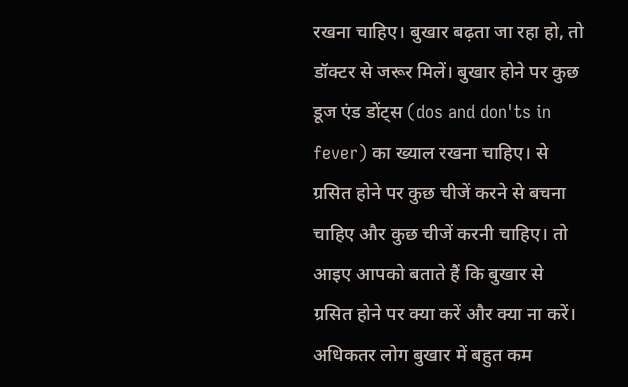रखना चाहिए। बुखार बढ़ता जा रहा हो, तो डॉक्टर से जरूर मिलें। बुखार होने पर कुछ डूज एंड डोंट्स (dos and don'ts in fever) का ख्याल रखना चाहिए। से ग्रसित होने पर कुछ चीजें करने से बचना चाहिए और कुछ चीजें करनी चाहिए। तो आइए आपको बताते हैं कि बुखार से ग्रसित होने पर क्या करें और क्या ना करें।
अधिकतर लोग बुखार में बहुत कम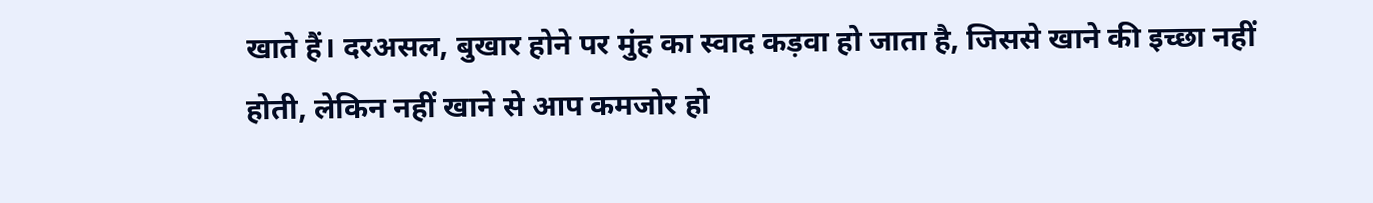खाते हैं। दरअसल, बुखार होने पर मुंह का स्वाद कड़वा हो जाता है, जिससे खाने की इच्छा नहीं होती, लेकिन नहीं खाने से आप कमजोर हो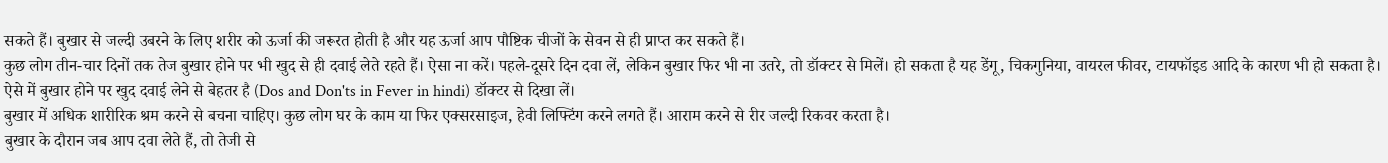सकते हैं। बुखार से जल्दी उबरने के लिए शरीर को ऊर्जा की जरूरत होती है और यह ऊर्जा आप पौष्टिक चीजों के सेवन से ही प्राप्त कर सकते हैं।
कुछ लोग तीन-चार दिनों तक तेज बुखार होने पर भी खुद से ही दवाई लेते रहते हैं। ऐसा ना करें। पहले-दूसरे दिन दवा लें, लेकिन बुखार फिर भी ना उतरे, तो डॉक्टर से मिलें। हो सकता है यह डेंगू, चिकगुनिया, वायरल फीवर, टायफॉइड आदि के कारण भी हो सकता है। ऐसे में बुखार होने पर खुद दवाई लेने से बेहतर है (Dos and Don'ts in Fever in hindi) डॉक्टर से दिखा लें।
बुखार में अधिक शारीरिक श्रम करने से बचना चाहिए। कुछ लोग घर के काम या फिर एक्सरसाइज, हेवी लिफ्टिंग करने लगते हैं। आराम करने से रीर जल्दी रिकवर करता है।
बुखार के दौरान जब आप दवा लेते हैं, तो तेजी से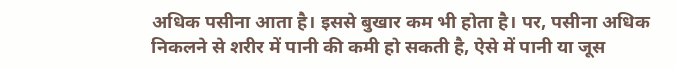अधिक पसीना आता है। इससे बुखार कम भी होता है। पर, पसीना अधिक निकलने से शरीर में पानी की कमी हो सकती है, ऐसे में पानी या जूस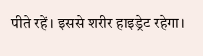पीते रहें। इससे शरीर हाइड्रेट रहेगा।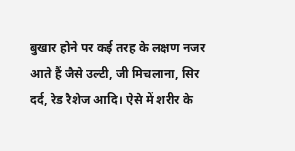बुखार होने पर कई तरह के लक्षण नजर आते हैं जैसे उल्टी, जी मिचलाना, सिर दर्द, रेड रैशेज आदि। ऐसे में शरीर के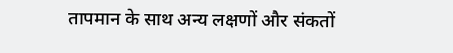तापमान के साथ अन्य लक्षणों और संकतों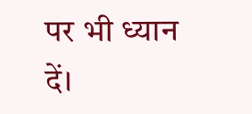पर भी ध्यान दें।